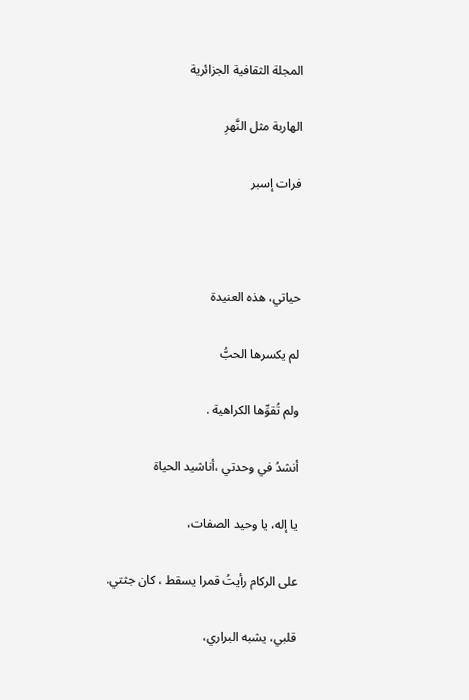المجلة الثقافية الجزائرية

الهاربة مثل النَّهرِ

فرات إسبر



حياتي، هذه العنيدة

لم يكسرها الحبُّ

ولم تُقوِّها الكراهية .

أنشدُ في وحدتي ،أناشيد الحياة

يا إله، يا وحيد الصفات،

على الركام رأيتُ قمرا يسقط ، كان جثتي.

قلبي، يشبه البراري،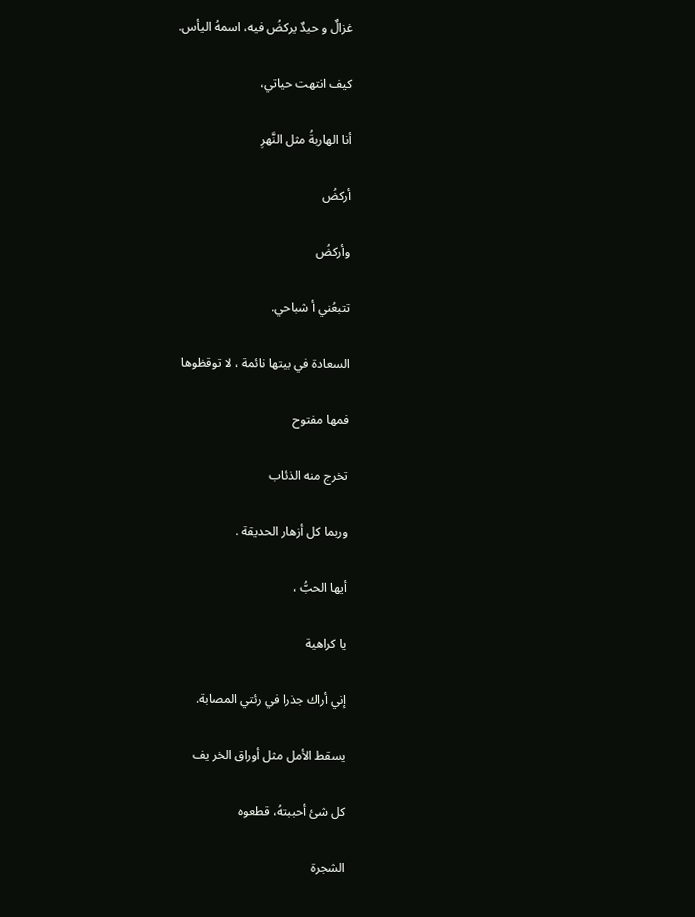غزالٌ و حيدٌ يركضُ فيه، اسمهُ اليأس.

كيف انتهت حياتي،

أنا الهاربةُ مثل النَّهرِ

أركضُ

وأركضُ

تتبعُني أ شباحي.

السعادة في بيتها نائمة ، لا توقظوها

فمها مفتوح

تخرج منه الذئاب

وربما كل أزهار الحديقة .

أيها الحبُّ ،

يا كراهية

إني أراك جذرا في رئتي المصابة.

يسقط الأمل مثل أوراق الخر يف

كل شئ أحببتهُ، قطعوه

الشجرة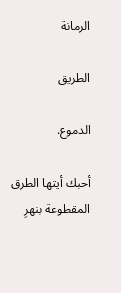الرمانة

الطريق

الدموع.

أحبك أيتها الطرق المقطوعة بنهرِ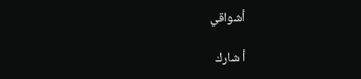أشواقي

أ شارك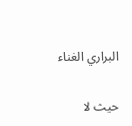البراري الغناء

حيث لا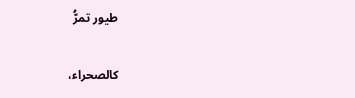طيور تمرُّ

كالصحراء،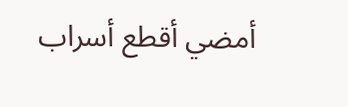أمضي أقطع أسراب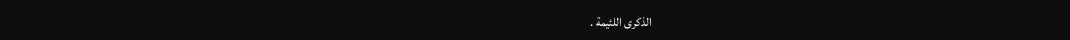الذكرى اللئيمة .